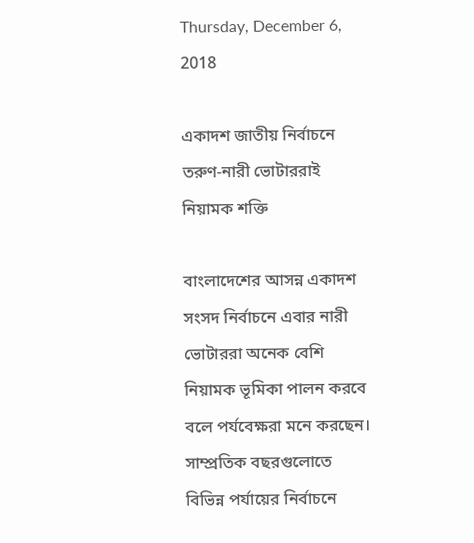Thursday, December 6, 2018

একাদশ জাতীয় নির্বাচনে তরুণ-নারী ভোটাররাই নিয়ামক শক্তি

বাংলাদেশের আসন্ন একাদশ সংসদ নির্বাচনে এবার নারী ভোটাররা অনেক বেশি নিয়ামক ভূমিকা পালন করবে বলে পর্যবেক্ষরা মনে করছেন। সাম্প্রতিক বছরগুলোতে বিভিন্ন পর্যায়ের নির্বাচনে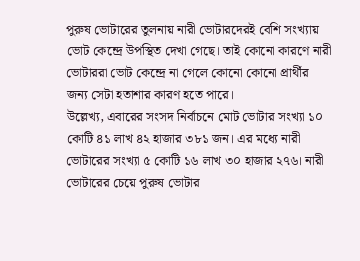পুরুষ ভোটারের তুলনায় নারী ভোটারদেরই বেশি সংখ্যায় ভোট কেন্দ্রে উপস্থিত দেখা গেছে। তাই কোনো কারণে নারী ভোটাররা ভোট কেন্দ্রে না গেলে কোনো কোনো প্রার্থীর জন্য সেটা হতাশার কারণ হতে পারে।
উল্লেখ্য, এবারের সংসদ নির্বাচনে মোট ভোটার সংখ্যা ১০ কোটি ৪১ লাখ ৪২ হাজার ৩৮১ জন। এর মধ্যে নারী ভোটারের সংখ্যা ৫ কোটি ১৬ লাখ ৩০ হাজার ২৭৬। নারী ভোটারের চেয়ে পুরুষ ভোটার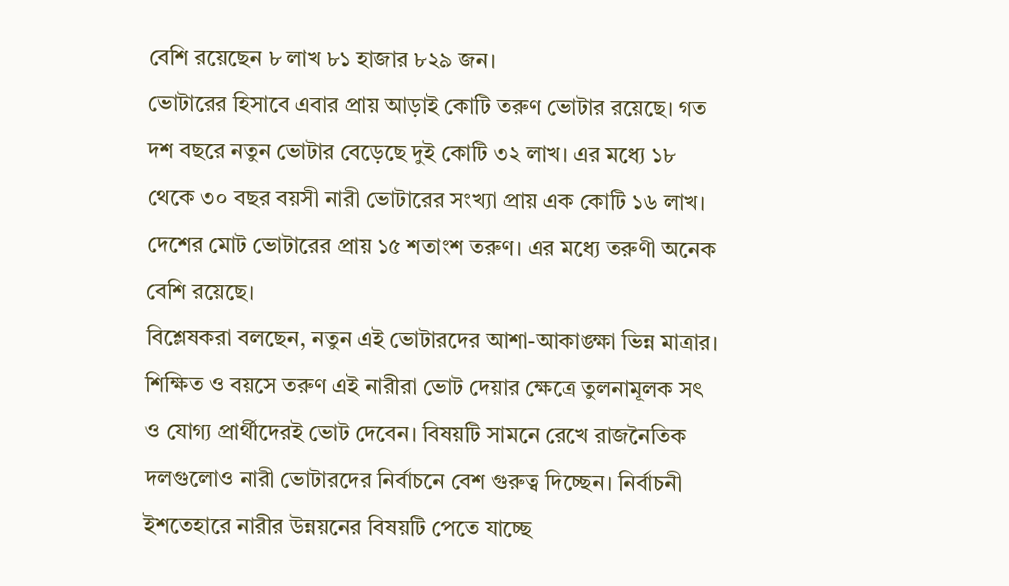বেশি রয়েছেন ৮ লাখ ৮১ হাজার ৮২৯ জন।
ভোটারের হিসাবে এবার প্রায় আড়াই কোটি তরুণ ভোটার রয়েছে। গত দশ বছরে নতুন ভোটার বেড়েছে দুই কোটি ৩২ লাখ। এর মধ্যে ১৮ থেকে ৩০ বছর বয়সী নারী ভোটারের সংখ্যা প্রায় এক কোটি ১৬ লাখ। দেশের মোট ভোটারের প্রায় ১৫ শতাংশ তরুণ। এর মধ্যে তরুণী অনেক বেশি রয়েছে।
বিশ্লেষকরা বলছেন, নতুন এই ভোটারদের আশা-আকাঙ্ক্ষা ভিন্ন মাত্রার। শিক্ষিত ও বয়সে তরুণ এই নারীরা ভোট দেয়ার ক্ষেত্রে তুলনামূলক সৎ ও যোগ্য প্রার্থীদেরই ভোট দেবেন। বিষয়টি সামনে রেখে রাজনৈতিক দলগুলোও নারী ভোটারদের নির্বাচনে বেশ গুরুত্ব দিচ্ছেন। নির্বাচনী ইশতেহারে নারীর উন্নয়নের বিষয়টি পেতে যাচ্ছে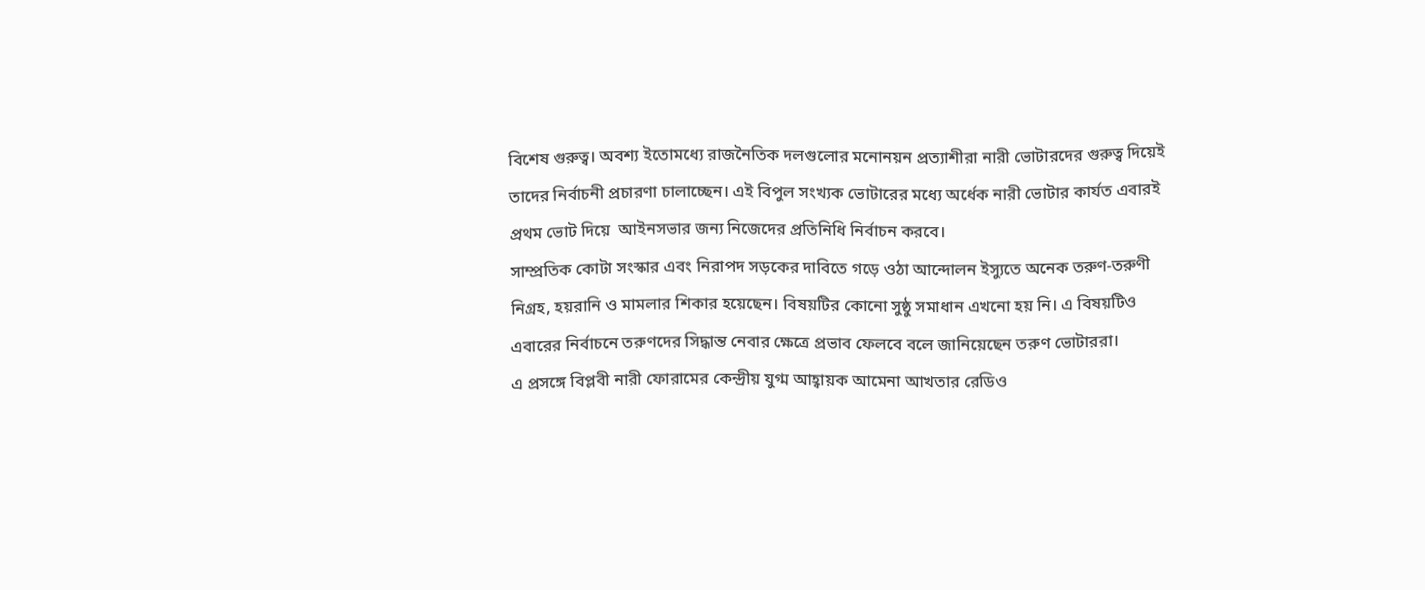বিশেষ গুরুত্ব। অবশ্য ইতোমধ্যে রাজনৈতিক দলগুলোর মনোনয়ন প্রত্যাশীরা নারী ভোটারদের গুরুত্ব দিয়েই তাদের নির্বাচনী প্রচারণা চালাচ্ছেন। এই বিপুল সংখ্যক ভোটারের মধ্যে অর্ধেক নারী ভোটার কার্যত এবারই প্রথম ভোট দিয়ে  আইনসভার জন্য নিজেদের প্রতিনিধি নির্বাচন করবে।
সাম্প্রতিক কোটা সংস্কার এবং নিরাপদ সড়কের দাবিতে গড়ে ওঠা আন্দোলন ইস্যুতে অনেক তরুণ-তরুণী নিগ্রহ, হয়রানি ও মামলার শিকার হয়েছেন। বিষয়টির কোনো সুষ্ঠু সমাধান এখনো হয় নি। এ বিষয়টিও এবারের নির্বাচনে তরুণদের সিদ্ধান্ত নেবার ক্ষেত্রে প্রভাব ফেলবে বলে জানিয়েছেন তরুণ ভোটাররা।
এ প্রসঙ্গে বিপ্লবী নারী ফোরামের কেন্দ্রীয় যুগ্ম আহ্বায়ক আমেনা আখতার রেডিও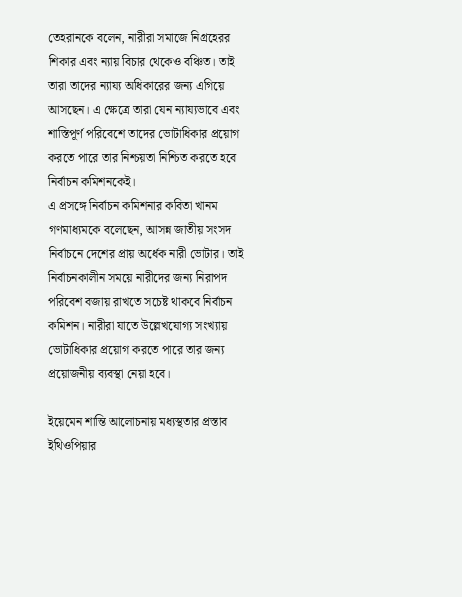তেহরানকে বলেন, নারীরা সমাজে নিগ্রহেরর শিকার এবং ন্যায় বিচার থেকেও বঞ্চিত। তাই তারা তাদের ন্যায্য অধিকারের জন্য এগিয়ে আসছেন। এ ক্ষেত্রে তারা যেন ন্যায্যভাবে এবং শাস্তিপূর্ণ পরিবেশে তাদের ভোটাধিকার প্রয়োগ করতে পারে তার নিশ্চয়তা নিশ্চিত করতে হবে নির্বাচন কমিশনকেই।
এ প্রসঙ্গে নির্বাচন কমিশনার কবিতা খানম গণমাধ্যমকে বলেছেন, আসন্ন জাতীয় সংসদ নির্বাচনে দেশের প্রায় অর্ধেক নারী ভোটার। তাই নির্বাচনকালীন সময়ে নারীদের জন্য নিরাপদ পরিবেশ বজায় রাখতে সচেষ্ট থাকবে নির্বাচন কমিশন। নারীরা যাতে উল্লেখযোগ্য সংখ্যায় ভোটাধিকার প্রয়োগ করতে পারে তার জন্য প্রয়োজনীয় ব্যবস্থা নেয়া হবে।

ইয়েমেন শান্তি আলোচনায় মধ্যস্থতার প্রস্তাব ইথিওপিয়ার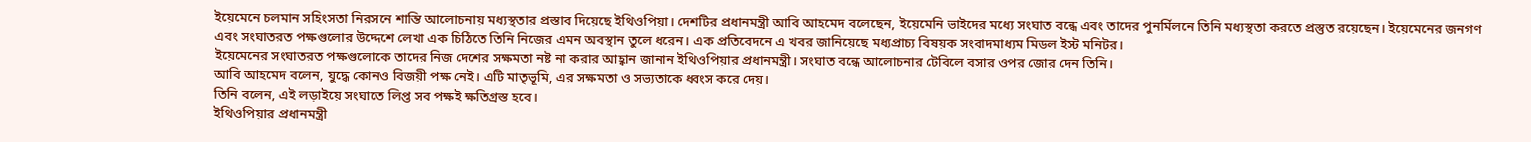ইয়েমেনে চলমান সহিংসতা নিরসনে শান্তি আলোচনায় মধ্যস্থতার প্রস্তাব দিয়েছে ইথিওপিয়া। দেশটির প্রধানমন্ত্রী আবি আহমেদ বলেছেন, ইয়েমেনি ভাইদের মধ্যে সংঘাত বন্ধে এবং তাদের পুনর্মিলনে তিনি মধ্যস্থতা করতে প্রস্তুত রয়েছেন। ইয়েমেনের জনগণ এবং সংঘাতরত পক্ষগুলোর উদ্দেশে লেখা এক চিঠিতে তিনি নিজের এমন অবস্থান তুলে ধরেন। এক প্রতিবেদনে এ খবর জানিয়েছে মধ্যপ্রাচ্য বিষয়ক সংবাদমাধ্যম মিডল ইস্ট মনিটর।
ইয়েমেনের সংঘাতরত পক্ষগুলোকে তাদের নিজ দেশের সক্ষমতা নষ্ট না করার আহ্বান জানান ইথিওপিয়ার প্রধানমন্ত্রী। সংঘাত বন্ধে আলোচনার টেবিলে বসার ওপর জোর দেন তিনি।
আবি আহমেদ বলেন, যুদ্ধে কোনও বিজয়ী পক্ষ নেই। এটি মাতৃভূমি, এর সক্ষমতা ও সভ্যতাকে ধ্বংস করে দেয়।
তিনি বলেন, এই লড়াইয়ে সংঘাতে লিপ্ত সব পক্ষই ক্ষতিগ্রস্ত হবে।
ইথিওপিয়ার প্রধানমন্ত্রী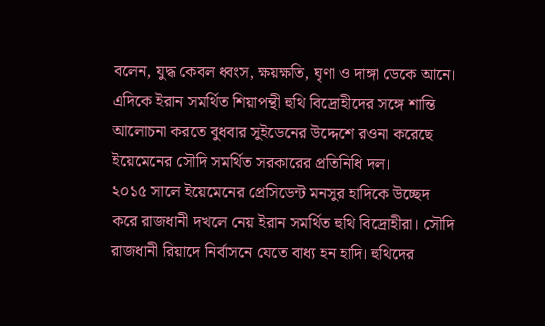বলেন, যুদ্ধ কেবল ধ্বংস, ক্ষয়ক্ষতি, ঘৃণা ও দাঙ্গা ডেকে আনে।
এদিকে ইরান সমর্থিত শিয়াপন্থী হুথি বিদ্রোহীদের সঙ্গে শান্তি আলোচনা করতে বুধবার সুইডেনের উদ্দেশে রওনা করেছে ইয়েমেনের সৌদি সমর্থিত সরকারের প্রতিনিধি দল।
২০১৫ সালে ইয়েমেনের প্রেসিডেন্ট মনসুর হাদিকে উচ্ছেদ করে রাজধানী দখলে নেয় ইরান সমর্থিত হুথি বিদ্রোহীরা। সৌদি রাজধানী রিয়াদে নির্বাসনে যেতে বাধ্য হন হাদি। হুথিদের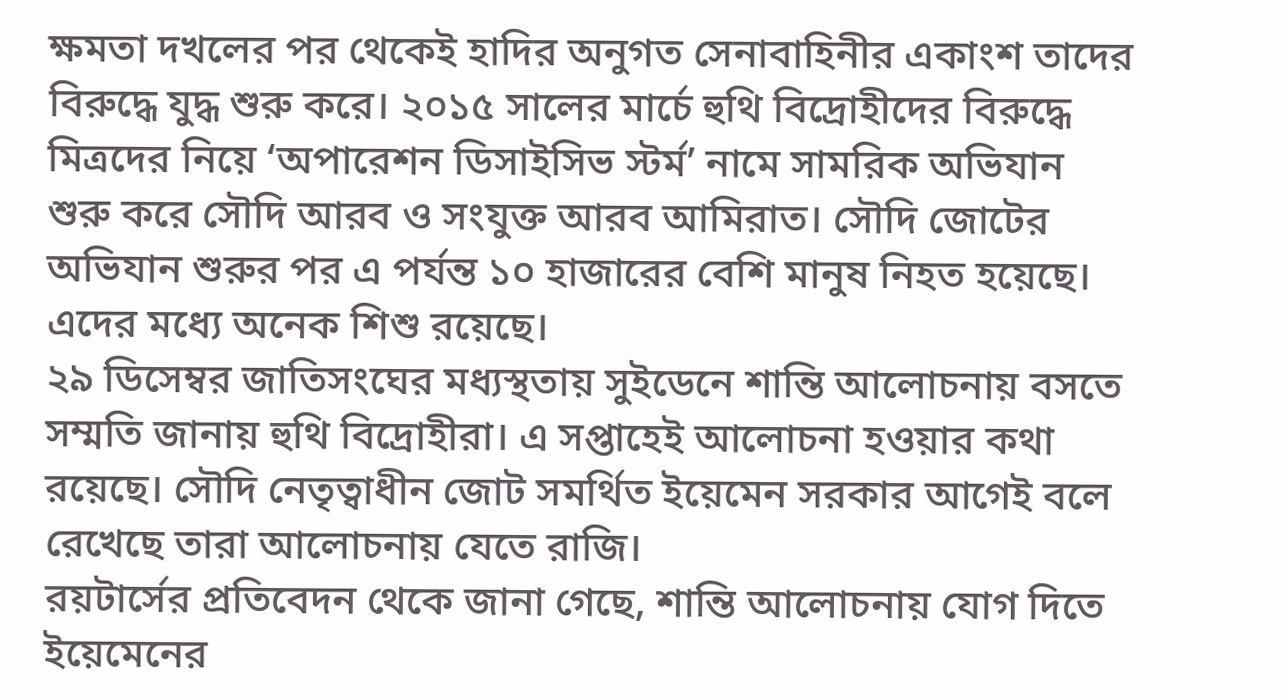ক্ষমতা দখলের পর থেকেই হাদির অনুগত সেনাবাহিনীর একাংশ তাদের বিরুদ্ধে যুদ্ধ শুরু করে। ২০১৫ সালের মার্চে হুথি বিদ্রোহীদের বিরুদ্ধে মিত্রদের নিয়ে ‘অপারেশন ডিসাইসিভ স্টর্ম’ নামে সামরিক অভিযান শুরু করে সৌদি আরব ও সংযুক্ত আরব আমিরাত। সৌদি জোটের অভিযান শুরুর পর এ পর্যন্ত ১০ হাজারের বেশি মানুষ নিহত হয়েছে। এদের মধ্যে অনেক শিশু রয়েছে।
২৯ ডিসেম্বর জাতিসংঘের মধ্যস্থতায় সুইডেনে শান্তি আলোচনায় বসতে সম্মতি জানায় হুথি বিদ্রোহীরা। এ সপ্তাহেই আলোচনা হওয়ার কথা রয়েছে। সৌদি নেতৃত্বাধীন জোট সমর্থিত ইয়েমেন সরকার আগেই বলে রেখেছে তারা আলোচনায় যেতে রাজি।
রয়টার্সের প্রতিবেদন থেকে জানা গেছে, শান্তি আলোচনায় যোগ দিতে ইয়েমেনের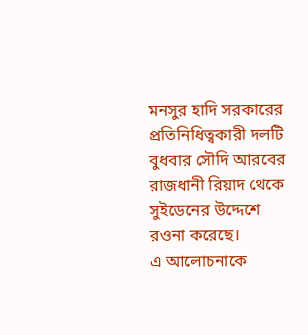মনসুর হাদি সরকারের প্রতিনিধিত্বকারী দলটি বুধবার সৌদি আরবের রাজধানী রিয়াদ থেকে সুইডেনের উদ্দেশে রওনা করেছে।
এ আলোচনাকে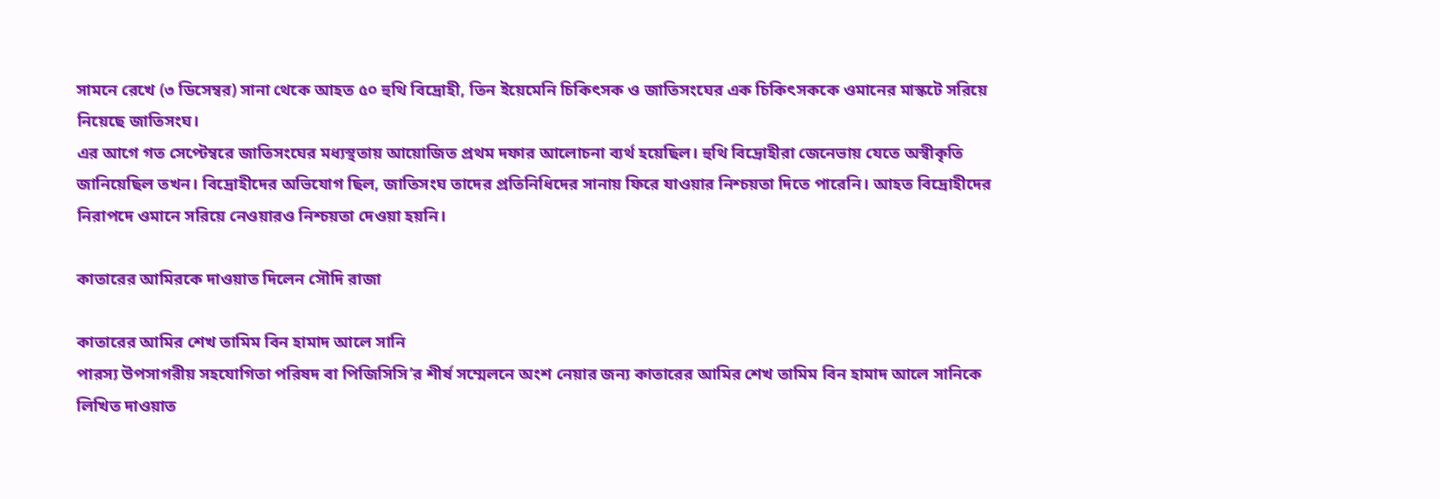সামনে রেখে (৩ ডিসেম্বর) সানা থেকে আহত ৫০ হুথি বিদ্রোহী, তিন ইয়েমেনি চিকিৎসক ও জাতিসংঘের এক চিকিৎসককে ওমানের মাস্কটে সরিয়ে নিয়েছে জাতিসংঘ।
এর আগে গত সেপ্টেম্বরে জাতিসংঘের মধ্যস্থতায় আয়োজিত প্রথম দফার আলোচনা ব্যর্থ হয়েছিল। হুথি বিদ্রোহীরা জেনেভায় যেতে অস্বীকৃতি জানিয়েছিল তখন। বিদ্রোহীদের অভিযোগ ছিল, জাতিসংঘ তাদের প্রতিনিধিদের সানায় ফিরে যাওয়ার নিশ্চয়তা দিতে পারেনি। আহত বিদ্রোহীদের নিরাপদে ওমানে সরিয়ে নেওয়ারও নিশ্চয়তা দেওয়া হয়নি।

কাতারের আমিরকে দাওয়াত দিলেন সৌদি রাজা

কাতারের আমির শেখ তামিম বিন হামাদ আলে সানি
পারস্য উপসাগরীয় সহযোগিতা পরিষদ বা পিজিসিসি’র শীর্ষ সম্মেলনে অংশ নেয়ার জন্য কাতারের আমির শেখ তামিম বিন হামাদ আলে সানিকে লিখিত দাওয়াত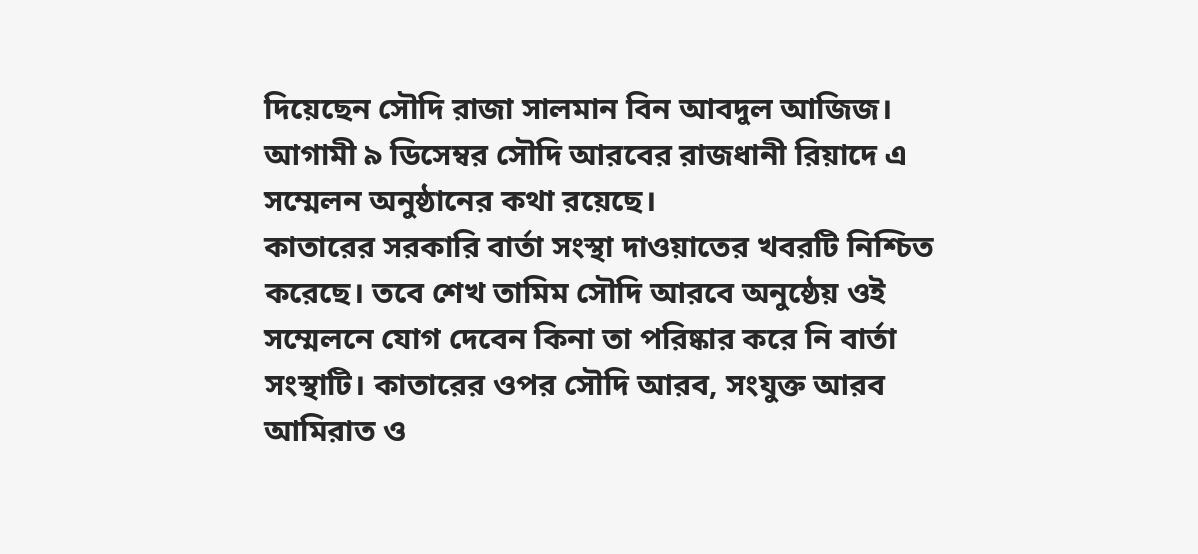দিয়েছেন সৌদি রাজা সালমান বিন আবদুল আজিজ। আগামী ৯ ডিসেম্বর সৌদি আরবের রাজধানী রিয়াদে এ সম্মেলন অনুষ্ঠানের কথা রয়েছে।
কাতারের সরকারি বার্তা সংস্থা দাওয়াতের খবরটি নিশ্চিত করেছে। তবে শেখ তামিম সৌদি আরবে অনুষ্ঠেয় ওই সম্মেলনে যোগ দেবেন কিনা তা পরিষ্কার করে নি বার্তা সংস্থাটি। কাতারের ওপর সৌদি আরব, সংযুক্ত আরব আমিরাত ও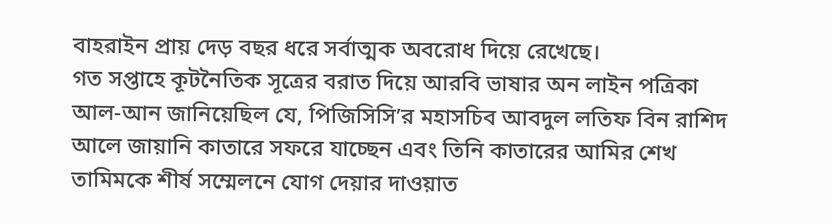বাহরাইন প্রায় দেড় বছর ধরে সর্বাত্মক অবরোধ দিয়ে রেখেছে।
গত সপ্তাহে কূটনৈতিক সূত্রের বরাত দিয়ে আরবি ভাষার অন লাইন পত্রিকা আল-আন জানিয়েছিল যে, পিজিসিসি’র মহাসচিব আবদুল লতিফ বিন রাশিদ আলে জায়ানি কাতারে সফরে যাচ্ছেন এবং তিনি কাতারের আমির শেখ তামিমকে শীর্ষ সম্মেলনে যোগ দেয়ার দাওয়াত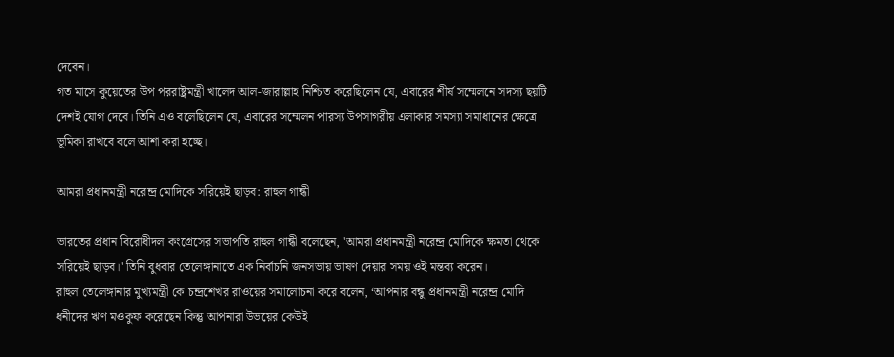দেবেন।
গত মাসে কুয়েতের উপ পররাষ্ট্রমন্ত্রী খালেদ আল-জারাল্লাহ নিশ্চিত করেছিলেন যে, এবারের শীর্ষ সম্মেলনে সদস্য ছয়টি দেশই যোগ দেবে। তিনি এও বলেছিলেন যে, এবারের সম্মেলন পারস্য উপসাগরীয় এলাকার সমস্যা সমাধানের ক্ষেত্রে ভূমিকা রাখবে বলে আশা করা হচ্ছে।

আমরা প্রধানমন্ত্রী নরেন্দ্র মোদিকে সরিয়েই ছাড়ব: রাহুল গান্ধী

ভারতের প্রধান বিরোধীদল কংগ্রেসের সভাপতি রাহুল গান্ধী বলেছেন, 'আমরা প্রধানমন্ত্রী নরেন্দ্র মোদিকে ক্ষমতা থেকে সরিয়েই ছাড়ব।' তিনি বুধবার তেলেঙ্গানাতে এক নির্বাচনি জনসভায় ভাষণ দেয়ার সময় ওই মন্তব্য করেন।
রাহুল তেলেঙ্গানার মুখ্যমন্ত্রী কে চন্দ্রশেখর রাওয়ের সমালোচনা করে বলেন, ‘আপনার বন্ধু প্রধানমন্ত্রী নরেন্দ্র মোদি ধনীদের ঋণ মওকুফ করেছেন কিন্তু আপনারা উভয়ের কেউই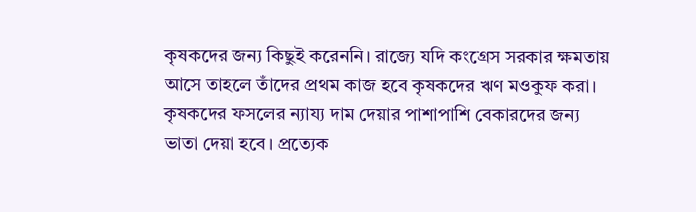কৃষকদের জন্য কিছুই করেননি। রাজ্যে যদি কংগ্রেস সরকার ক্ষমতায় আসে তাহলে তাঁদের প্রথম কাজ হবে কৃষকদের ঋণ মওকুফ করা। কৃষকদের ফসলের ন্যায্য দাম দেয়ার পাশাপাশি বেকারদের জন্য ভাতা দেয়া হবে। প্রত্যেক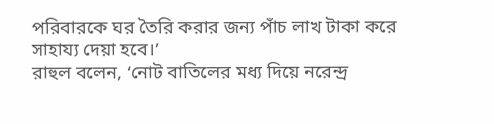পরিবারকে ঘর তৈরি করার জন্য পাঁচ লাখ টাকা করে সাহায্য দেয়া হবে।’
রাহুল বলেন, ‘নোট বাতিলের মধ্য দিয়ে নরেন্দ্র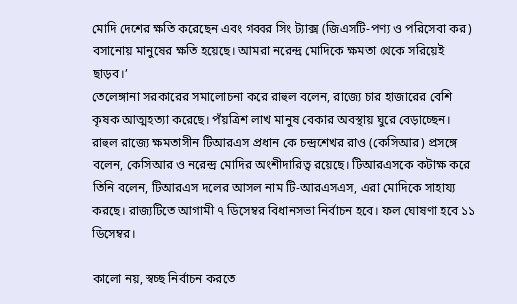মোদি দেশের ক্ষতি করেছেন এবং গব্বর সিং ট্যাক্স (জিএসটি-পণ্য ও পরিসেবা কর) বসানোয় মানুষের ক্ষতি হয়েছে। আমরা নরেন্দ্র মোদিকে ক্ষমতা থেকে সরিয়েই ছাড়ব।’
তেলেঙ্গানা সরকারের সমালোচনা করে রাহুল বলেন, রাজ্যে চার হাজারের বেশি কৃষক আত্মহত্যা করেছে। পঁয়ত্রিশ লাখ মানুষ বেকার অবস্থায় ঘুরে বেড়াচ্ছেন।
রাহুল রাজ্যে ক্ষমতাসীন টিআরএস প্রধান কে চন্দ্রশেখর রাও (কেসিআর) প্রসঙ্গে বলেন, কেসিআর ও নরেন্দ্র মোদির অংশীদারিত্ব রয়েছে। টিআরএসকে কটাক্ষ করে তিনি বলেন, টিআরএস দলের আসল নাম টি-আরএসএস, এরা মোদিকে সাহায্য করছে। রাজ্যটিতে আগামী ৭ ডিসেম্বর বিধানসভা নির্বাচন হবে। ফল ঘোষণা হবে ১১ ডিসেম্বর।

কালো নয়, স্বচ্ছ নির্বাচন করতে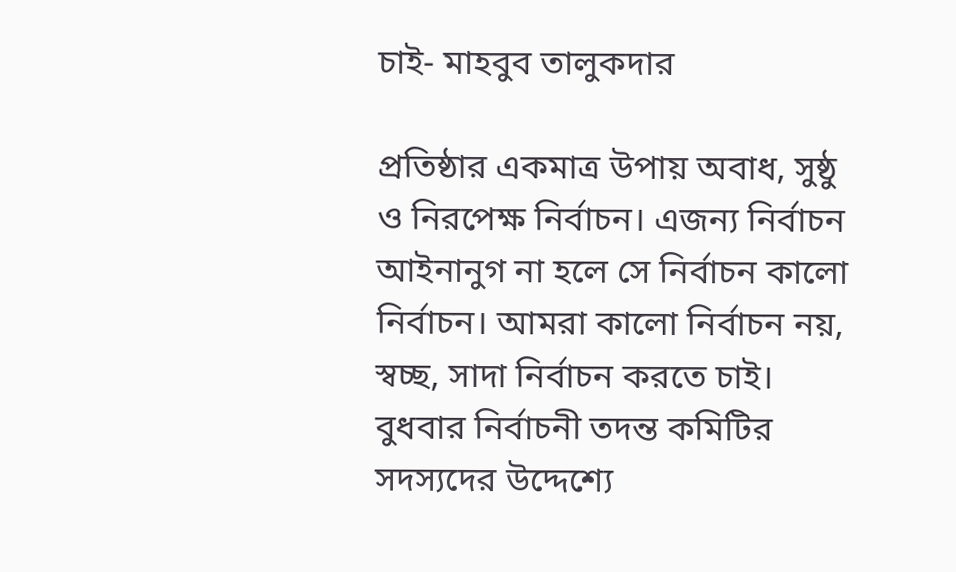চাই- মাহবুব তালুকদার

প্রতিষ্ঠার একমাত্র উপায় অবাধ, সুষ্ঠু ও নিরপেক্ষ নির্বাচন। এজন্য নির্বাচন আইনানুগ না হলে সে নির্বাচন কালো নির্বাচন। আমরা কালো নির্বাচন নয়, স্বচ্ছ, সাদা নির্বাচন করতে চাই। বুধবার নির্বাচনী তদন্ত কমিটির সদস্যদের উদ্দেশ্যে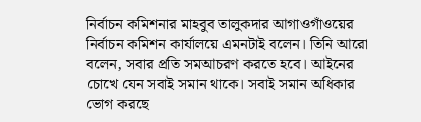নির্বাচন কমিশনার মাহবুব তালুকদার আগাওগাঁওয়ের নির্বাচন কমিশন কার্যালয়ে এমনটাই বলেন। তিনি আরো বলেন, সবার প্রতি সমআচরণ করতে হবে। আইনের চোখে যেন সবাই সমান থাকে। সবাই সমান অধিকার ভোগ করছে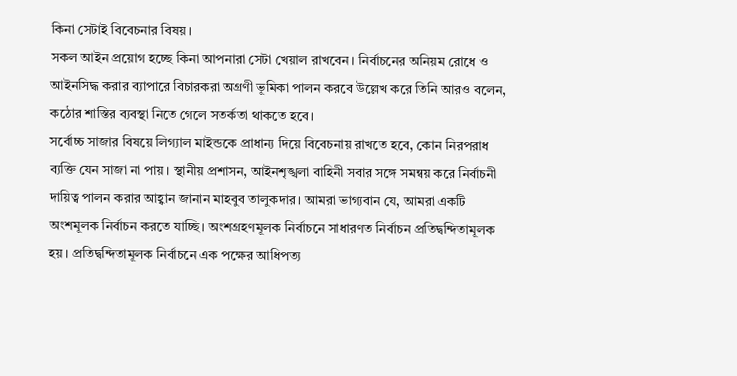কিনা সেটাই বিবেচনার বিষয়।
সকল আইন প্রয়োগ হচ্ছে কিনা আপনারা সেটা খেয়াল রাখবেন। নির্বাচনের অনিয়ম রোধে ও আইনসিদ্ধ করার ব্যাপারে বিচারকরা অগ্রণী ভূমিকা পালন করবে উল্লেখ করে তিনি আরও বলেন, কঠোর শাস্তির ব্যবস্থা নিতে গেলে সতর্কতা থাকতে হবে।
সর্বোচ্চ সাজার বিষয়ে লিগ্যাল মাইন্ডকে প্রাধান্য দিয়ে বিবেচনায় রাখতে হবে, কোন নিরপরাধ ব্যক্তি যেন সাজা না পায়। স্থানীয় প্রশাসন, আইনশৃঙ্খলা বাহিনী সবার সঙ্গে সমন্বয় করে নির্বাচনী দায়িত্ব পালন করার আহ্বান জানান মাহবুব তালুকদার। আমরা ভাগ্যবান যে, আমরা একটি অংশমূলক নির্বাচন করতে যাচ্ছি। অংশগ্রহণমূলক নির্বাচনে সাধারণত নির্বাচন প্রতিদ্বন্দিতামূলক হয়। প্রতিদ্বন্দিতামূলক নির্বাচনে এক পক্ষের আধিপত্য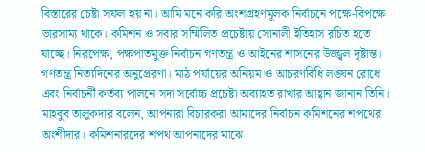বিস্তারের চেষ্টা সফল হয় না। আমি মনে করি অংশগ্রহণমূলক নির্বাচনে পক্ষে-বিপক্ষে ভারসাম্য থাকে। কমিশন ও সবার সম্মিলিত প্রচেষ্টায় সোনালী ইতিহাস রচিত হতে যাচ্ছে। নিরপেক্ষ, পক্ষপাতমুক্ত নির্বাচন গণতন্ত্র ও আইনের শাসনের উজ্জ্বল দৃষ্টান্ত। গণতন্ত্র নিত্যদিনের অনুপ্রেরণা। মাঠ পর্যায়ের অনিয়ম ও আচরণবিধি লঙ্ঘন রোধে এবং নির্বাচর্নী কর্তব্য পালনে সদা সর্বোচ্চ প্রচেষ্টা অব্যাহত রাখার আহ্বান জানান তিনি।
মাহবুব তালুকদার বলেন, আপনারা বিচারকরা আমাদের নির্বাচন কমিশনের শপথের অংশীদার। কমিশনারদের শপথ আপনাদের মাঝে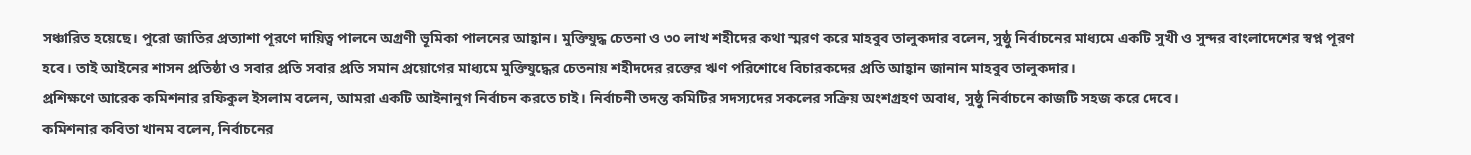সঞ্চারিত হয়েছে। পুরো জাতির প্রত্যাশা পূরণে দায়িত্ব পালনে অগ্রণী ভূমিকা পালনের আহ্বান। মুক্তিযুদ্ধ চেতনা ও ৩০ লাখ শহীদের কথা স্মরণ করে মাহবুব তালুকদার বলেন, সুষ্ঠু নির্বাচনের মাধ্যমে একটি সুখী ও সুন্দর বাংলাদেশের স্বপ্ন পূরণ হবে। তাই আইনের শাসন প্রতিষ্ঠা ও সবার প্রতি সবার প্রতি সমান প্রয়োগের মাধ্যমে মুক্তিযুদ্ধের চেতনায় শহীদদের রক্তের ঋণ পরিশোধে বিচারকদের প্রতি আহ্বান জানান মাহবুব তালুকদার।
প্রশিক্ষণে আরেক কমিশনার রফিকুল ইসলাম বলেন, আমরা একটি আইনানুগ নির্বাচন করতে চাই। নির্বাচনী তদন্ত কমিটির সদস্যদের সকলের সক্রিয় অংশগ্রহণ অবাধ, সুষ্ঠু নির্বাচনে কাজটি সহজ করে দেবে।
কমিশনার কবিতা খানম বলেন, নির্বাচনের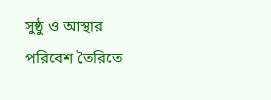সুষ্ঠু ও আস্থার পরিবেশ তৈরিতে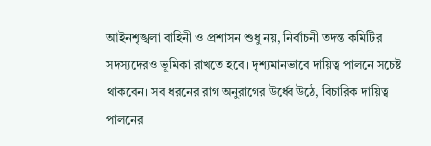আইনশৃঙ্খলা বাহিনী ও প্রশাসন শুধু নয়, নির্বাচনী তদন্ত কমিটির সদস্যদেরও ভূমিকা রাখতে হবে। দৃশ্যমানভাবে দায়িত্ব পালনে সচেষ্ট থাকবেন। সব ধরনের রাগ অনুরাগের উর্ধ্বে উঠে, বিচারিক দায়িত্ব পালনের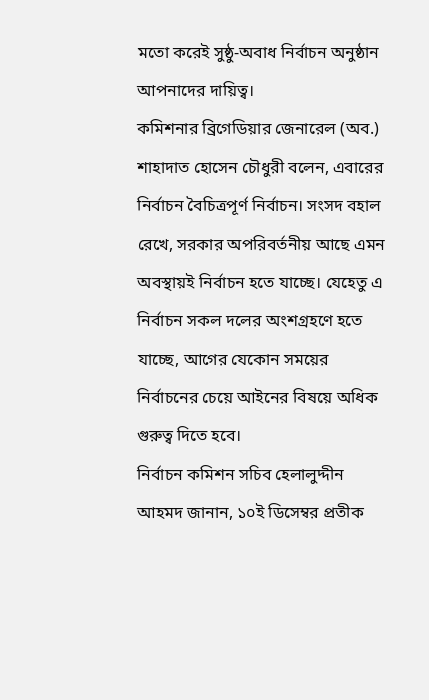মতো করেই সুষ্ঠু-অবাধ নির্বাচন অনুষ্ঠান আপনাদের দায়িত্ব।
কমিশনার ব্রিগেডিয়ার জেনারেল (অব.) শাহাদাত হোসেন চৌধুরী বলেন, এবারের নির্বাচন বৈচিত্রপূর্ণ নির্বাচন। সংসদ বহাল রেখে, সরকার অপরিবর্তনীয় আছে এমন অবস্থায়ই নির্বাচন হতে যাচ্ছে। যেহেতু এ নির্বাচন সকল দলের অংশগ্রহণে হতে যাচ্ছে, আগের যেকোন সময়ের নির্বাচনের চেয়ে আইনের বিষয়ে অধিক গুরুত্ব দিতে হবে।
নির্বাচন কমিশন সচিব হেলালুদ্দীন আহমদ জানান, ১০ই ডিসেম্বর প্রতীক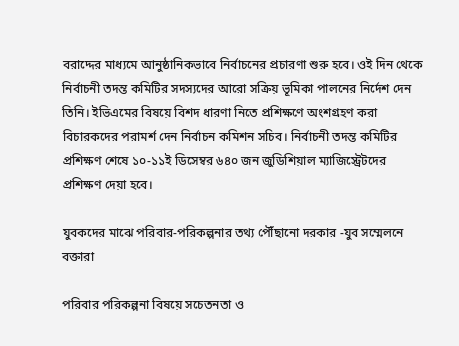বরাদ্দের মাধ্যমে আনুষ্ঠানিকভাবে নির্বাচনের প্রচারণা শুরু হবে। ওই দিন থেকে নির্বাচনী তদন্ত কমিটির সদস্যদের আরো সক্রিয় ভূমিকা পালনের নির্দেশ দেন তিনি। ইভিএমের বিষয়ে বিশদ ধারণা নিতে প্রশিক্ষণে অংশগ্রহণ করা বিচারকদের পরামর্শ দেন নির্বাচন কমিশন সচিব। নির্বাচনী তদন্ত কমিটির প্রশিক্ষণ শেষে ১০-১১ই ডিসেম্বর ৬৪০ জন জুডিশিয়াল ম্যাজিস্ট্রেটদের প্রশিক্ষণ দেয়া হবে।

যুবকদের মাঝে পরিবার-পরিকল্পনার তথ্য পৌঁছানো দরকার -যুব সম্মেলনে বক্তারা

পরিবার পরিকল্পনা বিষয়ে সচেতনতা ও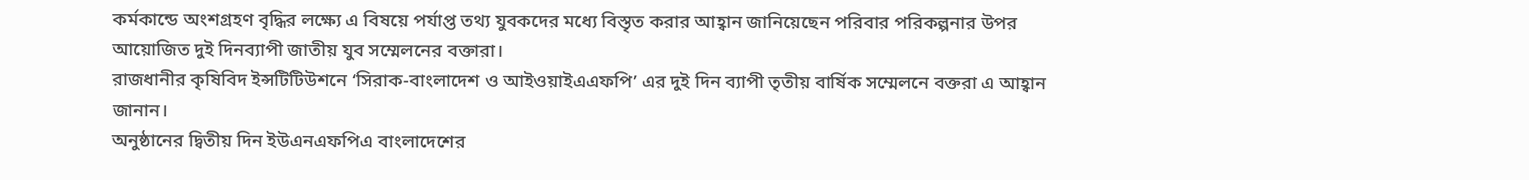কর্মকান্ডে অংশগ্রহণ বৃদ্ধির লক্ষ্যে এ বিষয়ে পর্যাপ্ত তথ্য যুবকদের মধ্যে বিস্তৃত করার আহ্বান জানিয়েছেন পরিবার পরিকল্পনার উপর আয়োজিত দুই দিনব্যাপী জাতীয় যুব সম্মেলনের বক্তারা।
রাজধানীর কৃষিবিদ ইন্সটিটিউশনে ‘সিরাক-বাংলাদেশ ও আইওয়াইএএফপি’ এর দুই দিন ব্যাপী তৃতীয় বার্ষিক সম্মেলনে বক্তরা এ আহ্বান জানান।
অনুষ্ঠানের দ্বিতীয় দিন ইউএনএফপিএ বাংলাদেশের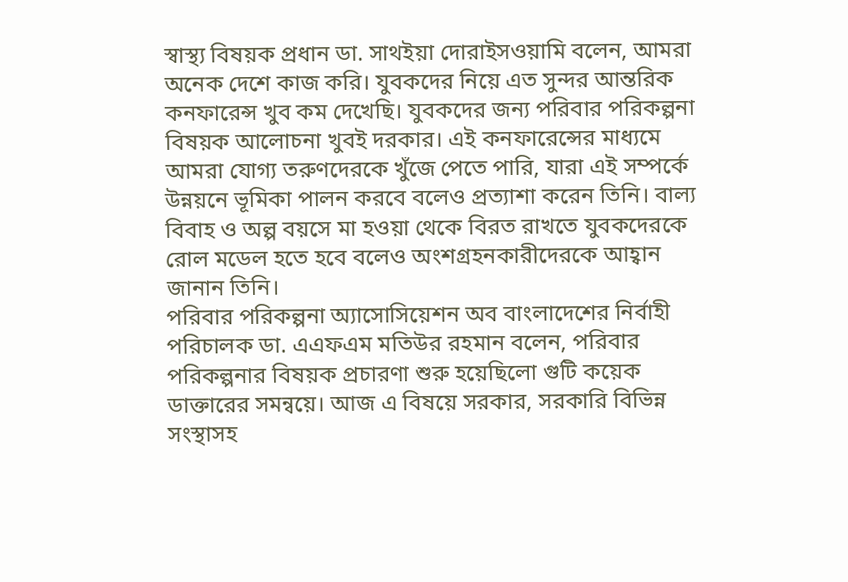স্বাস্থ্য বিষয়ক প্রধান ডা. সাথইয়া দোরাইসওয়ামি বলেন, আমরা অনেক দেশে কাজ করি। যুবকদের নিয়ে এত সুন্দর আন্তরিক কনফারেন্স খুব কম দেখেছি। যুবকদের জন্য পরিবার পরিকল্পনা বিষয়ক আলোচনা খুবই দরকার। এই কনফারেন্সের মাধ্যমে আমরা যোগ্য তরুণদেরকে খুঁজে পেতে পারি, যারা এই সম্পর্কে উন্নয়নে ভূমিকা পালন করবে বলেও প্রত্যাশা করেন তিনি। বাল্য বিবাহ ও অল্প বয়সে মা হওয়া থেকে বিরত রাখতে যুবকদেরকে রোল মডেল হতে হবে বলেও অংশগ্রহনকারীদেরকে আহ্বান জানান তিনি।
পরিবার পরিকল্পনা অ্যাসোসিয়েশন অব বাংলাদেশের নির্বাহী পরিচালক ডা. এএফএম মতিউর রহমান বলেন, পরিবার পরিকল্পনার বিষয়ক প্রচারণা শুরু হয়েছিলো গুটি কয়েক ডাক্তারের সমন্বয়ে। আজ এ বিষয়ে সরকার, সরকারি বিভিন্ন সংস্থাসহ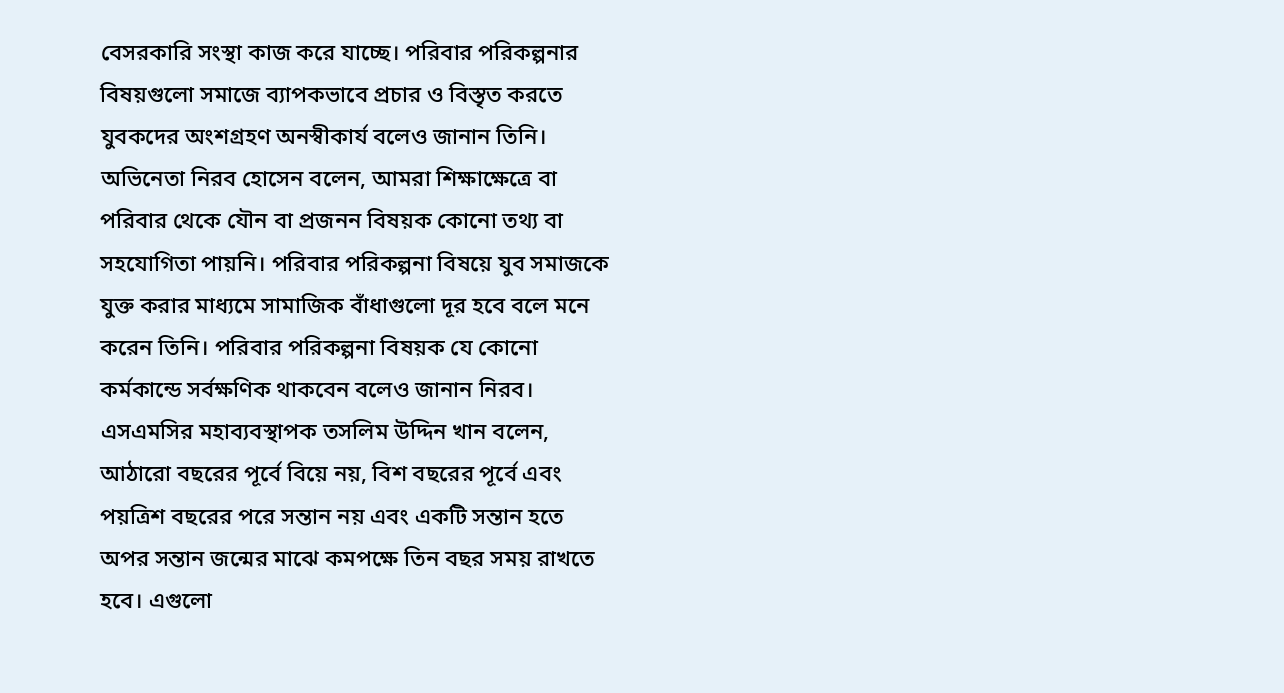বেসরকারি সংস্থা কাজ করে যাচ্ছে। পরিবার পরিকল্পনার বিষয়গুলো সমাজে ব্যাপকভাবে প্রচার ও বিস্তৃত করতে যুবকদের অংশগ্রহণ অনস্বীকার্য বলেও জানান তিনি।
অভিনেতা নিরব হোসেন বলেন, আমরা শিক্ষাক্ষেত্রে বা পরিবার থেকে যৌন বা প্রজনন বিষয়ক কোনো তথ্য বা সহযোগিতা পায়নি। পরিবার পরিকল্পনা বিষয়ে যুব সমাজকে যুক্ত করার মাধ্যমে সামাজিক বাঁধাগুলো দূর হবে বলে মনে করেন তিনি। পরিবার পরিকল্পনা বিষয়ক যে কোনো কর্মকান্ডে সর্বক্ষণিক থাকবেন বলেও জানান নিরব।
এসএমসির মহাব্যবস্থাপক তসলিম উদ্দিন খান বলেন, আঠারো বছরের পূর্বে বিয়ে নয়, বিশ বছরের পূর্বে এবং পয়ত্রিশ বছরের পরে সন্তান নয় এবং একটি সন্তান হতে অপর সন্তান জন্মের মাঝে কমপক্ষে তিন বছর সময় রাখতে হবে। এগুলো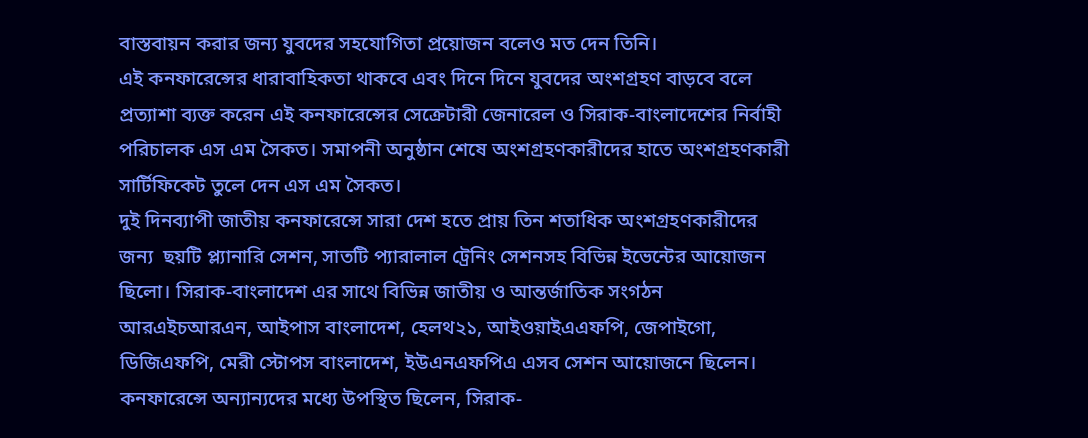বাস্তবায়ন করার জন্য যুবদের সহযোগিতা প্রয়োজন বলেও মত দেন তিনি।
এই কনফারেন্সের ধারাবাহিকতা থাকবে এবং দিনে দিনে যুবদের অংশগ্রহণ বাড়বে বলে প্রত্যাশা ব্যক্ত করেন এই কনফারেন্সের সেক্রেটারী জেনারেল ও সিরাক-বাংলাদেশের নির্বাহী পরিচালক এস এম সৈকত। সমাপনী অনুষ্ঠান শেষে অংশগ্রহণকারীদের হাতে অংশগ্রহণকারী সার্টিফিকেট তুলে দেন এস এম সৈকত।
দুই দিনব্যাপী জাতীয় কনফারেন্সে সারা দেশ হতে প্রায় তিন শতাধিক অংশগ্রহণকারীদের জন্য  ছয়টি প্ল্যানারি সেশন, সাতটি প্যারালাল ট্রেনিং সেশনসহ বিভিন্ন ইভেন্টের আয়োজন ছিলো। সিরাক-বাংলাদেশ এর সাথে বিভিন্ন জাতীয় ও আন্তর্জাতিক সংগঠন আরএইচআরএন, আইপাস বাংলাদেশ, হেলথ২১, আইওয়াইএএফপি, জেপাইগো, ডিজিএফপি, মেরী স্টোপস বাংলাদেশ, ইউএনএফপিএ এসব সেশন আয়োজনে ছিলেন। কনফারেন্সে অন্যান্যদের মধ্যে উপস্থিত ছিলেন, সিরাক-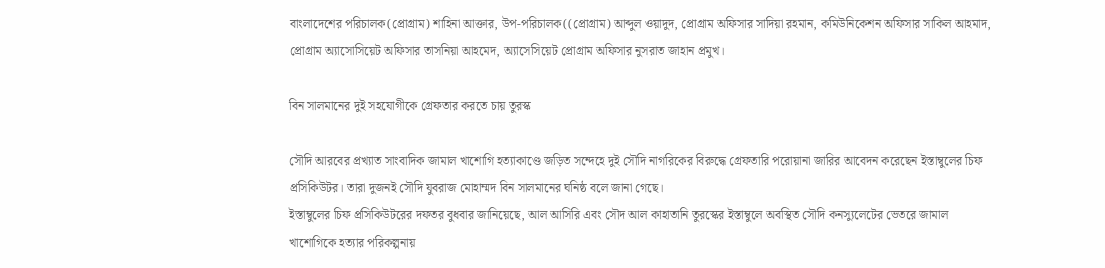বাংলাদেশের পরিচালক(প্রোগ্রাম) শাহিনা আক্তার, উপ-পরিচালক((প্রোগ্রাম) আব্দুল ওয়াদুদ, প্রোগ্রাম অফিসার সাদিয়া রহমান, কমিউনিকেশন অফিসার সাকিল আহমাদ, প্রোগ্রাম অ্যাসোসিয়েট অফিসার তাসনিয়া আহমেদ, অ্যাসেসিয়েট প্রোগ্রাম অফিসার নুসরাত জাহান প্রমুখ।

বিন সালমানের দুই সহযোগীকে গ্রেফতার করতে চায় তুরস্ক

সৌদি আরবের প্রখ্যাত সাংবাদিক জামাল খাশোগি হত্যাকাণ্ডে জড়িত সন্দেহে দুই সৌদি নাগরিকের বিরুদ্ধে গ্রেফতারি পরোয়ানা জারির আবেদন করেছেন ইস্তাম্বুলের চিফ প্রসিকিউটর। তারা দুজনই সৌদি যুবরাজ মোহাম্মদ বিন সালমানের ঘনিষ্ঠ বলে জানা গেছে।
ইস্তাম্বুলের চিফ প্রসিকিউটরের দফতর বুধবার জানিয়েছে, আল আসিরি এবং সৌদ আল কাহাতানি তুরস্কের ইস্তাম্বুলে অবস্থিত সৌদি কনস্যুলেটের ভেতরে জামাল খাশোগিকে হত্যার পরিকল্পনায়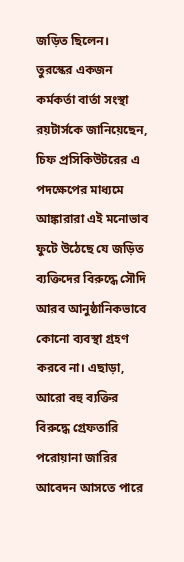জড়িত ছিলেন।
তুরস্কের একজন কর্মকর্তা বার্তা সংস্থা রয়টার্সকে জানিয়েছেন, চিফ প্রসিকিউটরের এ পদক্ষেপের মাধ্যমে আঙ্কারারা এই মনোভাব ফুটে উঠেছে যে জড়িত ব্যক্তিদের বিরুদ্ধে সৌদি আরব আনুষ্ঠানিকভাবে কোনো ব্যবস্থা গ্রহণ করবে না। এছাড়া, আরো বহু ব্যক্তির বিরুদ্ধে গ্রেফতারি পরোয়ানা জারির আবেদন আসতে পারে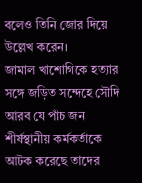বলেও তিনি জোর দিয়ে উল্লেখ করেন।
জামাল খাশোগিকে হত্যার সঙ্গে জড়িত সন্দেহে সৌদি আরব যে পাঁচ জন শীর্ষস্থানীয় কর্মকর্তাকে আটক করেছে তাদের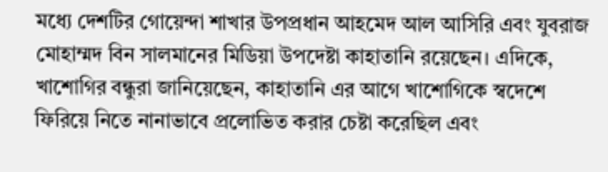মধ্যে দেশটির গোয়েন্দা শাখার উপপ্রধান আহমেদ আল আসিরি এবং যুবরাজ মোহাম্মদ বিন সালমানের মিডিয়া উপদেষ্টা কাহাতানি রয়েছেন। এদিকে, খাশোগির বন্ধুরা জানিয়েছেন, কাহাতানি এর আগে খাশোগিকে স্বদেশে ফিরিয়ে নিতে নানাভাবে প্রলোভিত করার চেষ্টা করেছিল এবং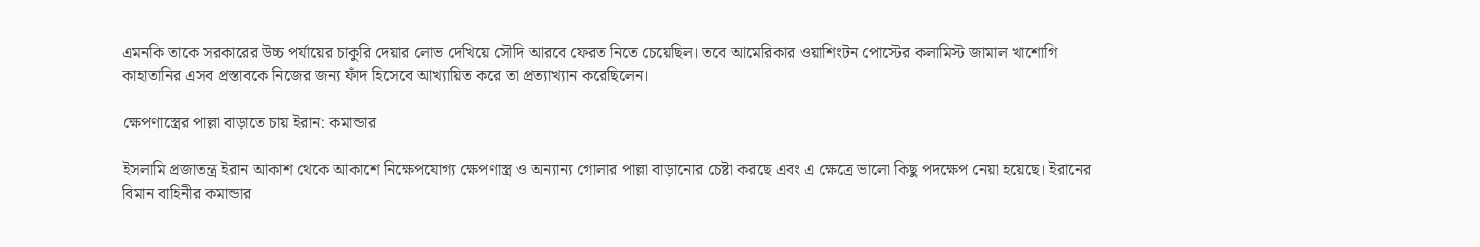এমনকি তাকে সরকারের উচ্চ পর্যায়ের চাকুরি দেয়ার লোভ দেখিয়ে সৌদি আরবে ফেরত নিতে চেয়েছিল। তবে আমেরিকার ওয়াশিংটন পোস্টের কলামিস্ট জামাল খাশোগি কাহাতানির এসব প্রস্তাবকে নিজের জন্য ফাঁদ হিসেবে আখ্যায়িত করে তা প্রত্যাখ্যান করেছিলেন।

ক্ষেপণাস্ত্রের পাল্লা বাড়াতে চায় ইরান: কমান্ডার

ইসলামি প্রজাতন্ত্র ইরান আকাশ থেকে আকাশে নিক্ষেপযোগ্য ক্ষেপণাস্ত্র ও অন্যান্য গোলার পাল্লা বাড়ানোর চেষ্টা করছে এবং এ ক্ষেত্রে ভালো কিছু পদক্ষেপ নেয়া হয়েছে। ইরানের বিমান বাহিনীর কমান্ডার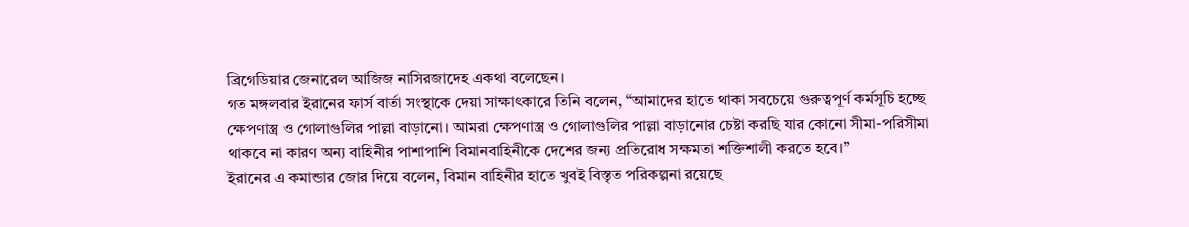ব্রিগেডিয়ার জেনারেল আজিজ নাসিরজাদেহ একথা বলেছেন।
গত মঙ্গলবার ইরানের ফার্স বার্তা সংস্থাকে দেয়া সাক্ষাৎকারে তিনি বলেন, “আমাদের হাতে থাকা সবচেয়ে গুরুত্বপূর্ণ কর্মসূচি হচ্ছে ক্ষেপণাস্ত্র ও গোলাগুলির পাল্লা বাড়ানো। আমরা ক্ষেপণাস্ত্র ও গোলাগুলির পাল্লা বাড়ানোর চেষ্টা করছি যার কোনো সীমা-পরিসীমা থাকবে না কারণ অন্য বাহিনীর পাশাপাশি বিমানবাহিনীকে দেশের জন্য প্রতিরোধ সক্ষমতা শক্তিশালী করতে হবে।”
ইরানের এ কমান্ডার জোর দিয়ে বলেন, বিমান বাহিনীর হাতে খুবই বিস্তৃত পরিকল্পনা রয়েছে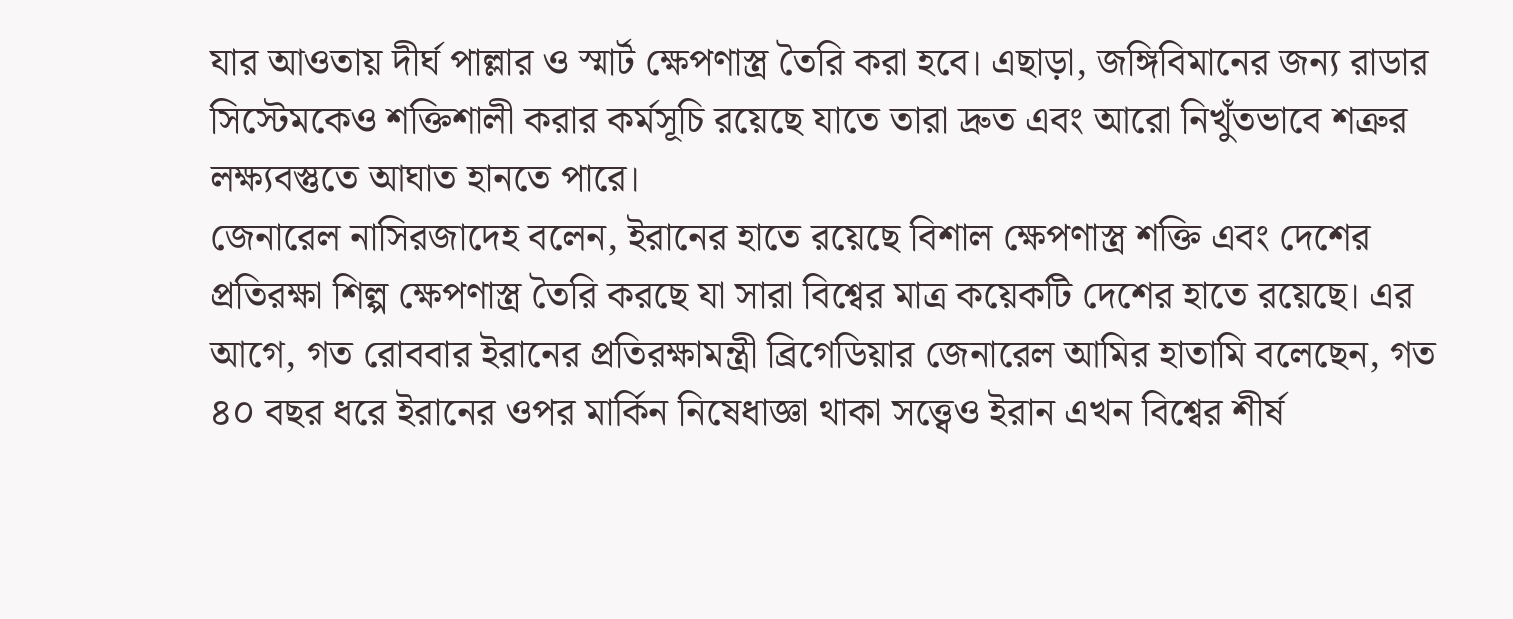যার আওতায় দীর্ঘ পাল্লার ও স্মার্ট ক্ষেপণাস্ত্র তৈরি করা হবে। এছাড়া, জঙ্গিবিমানের জন্য রাডার সিস্টেমকেও শক্তিশালী করার কর্মসূচি রয়েছে যাতে তারা দ্রুত এবং আরো নিখুঁতভাবে শত্রুর লক্ষ্যবস্তুতে আঘাত হানতে পারে।
জেনারেল নাসিরজাদেহ বলেন, ইরানের হাতে রয়েছে বিশাল ক্ষেপণাস্ত্র শক্তি এবং দেশের প্রতিরক্ষা শিল্প ক্ষেপণাস্ত্র তৈরি করছে যা সারা বিশ্বের মাত্র কয়েকটি দেশের হাতে রয়েছে। এর আগে, গত রোববার ইরানের প্রতিরক্ষামন্ত্রী ব্রিগেডিয়ার জেনারেল আমির হাতামি বলেছেন, গত ৪০ বছর ধরে ইরানের ওপর মার্কিন নিষেধাজ্ঞা থাকা সত্ত্বেও ইরান এখন বিশ্বের শীর্ষ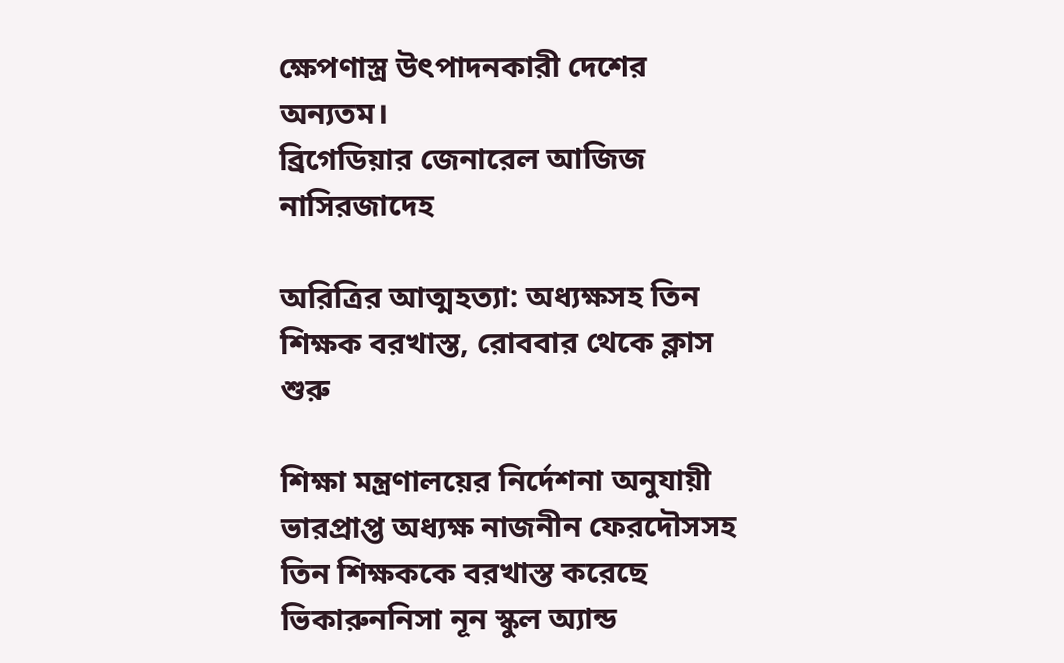ক্ষেপণাস্ত্র উৎপাদনকারী দেশের অন্যতম।
ব্রিগেডিয়ার জেনারেল আজিজ নাসিরজাদেহ

অরিত্রির আত্মহত্যা: অধ্যক্ষসহ তিন শিক্ষক বরখাস্ত, রোববার থেকে ক্লাস শুরু

শিক্ষা মন্ত্রণালয়ের নির্দেশনা অনুযায়ী ভারপ্রাপ্ত অধ্যক্ষ নাজনীন ফেরদৌসসহ তিন শিক্ষককে বরখাস্ত করেছে ভিকারুননিসা নূন স্কুল অ্যান্ড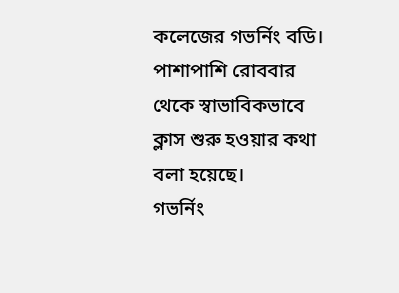কলেজের গভর্নিং বডি। পাশাপাশি রোববার থেকে স্বাভাবিকভাবে ক্লাস শুরু হওয়ার কথা বলা হয়েছে।
গভর্নিং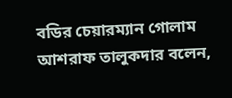বডির চেয়ারম্যান গোলাম আশরাফ তালুকদার বলেন,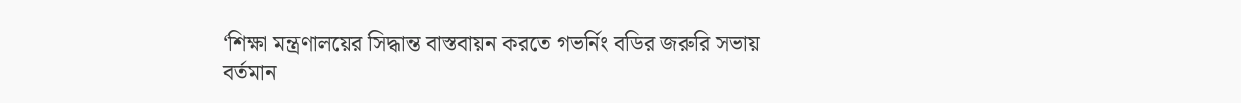‘শিক্ষা মন্ত্রণালয়ের সিদ্ধান্ত বাস্তবায়ন করতে গভর্নিং বডির জরুরি সভায় বর্তমান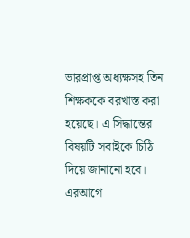ভারপ্রাপ্ত অধ্যক্ষসহ তিন শিক্ষককে বরখাস্ত করা হয়েছে। এ সিদ্ধান্তের বিষয়টি সবাইকে চিঠি দিয়ে জানানো হবে।
এরআগে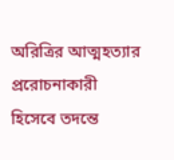অরিত্রির আত্মহত্যার প্ররোচনাকারী হিসেবে তদন্তে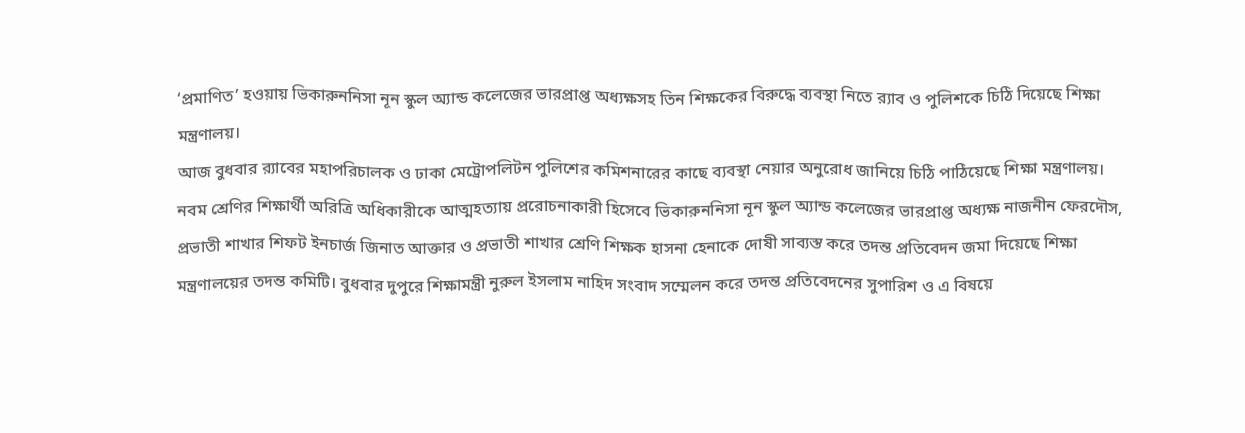‘প্রমাণিত’ হওয়ায় ভিকারুননিসা নূন স্কুল অ্যান্ড কলেজের ভারপ্রাপ্ত অধ্যক্ষসহ তিন শিক্ষকের বিরুদ্ধে ব্যবস্থা নিতে র‌্যাব ও পুলিশকে চিঠি দিয়েছে শিক্ষা মন্ত্রণালয়।
আজ বুধবার র‌্যাবের মহাপরিচালক ও ঢাকা মেট্রোপলিটন পুলিশের কমিশনারের কাছে ব্যবস্থা নেয়ার অনুরোধ জানিয়ে চিঠি পাঠিয়েছে শিক্ষা মন্ত্রণালয়।
নবম শ্রেণির শিক্ষার্থী অরিত্রি অধিকারীকে আত্মহত্যায় প্ররোচনাকারী হিসেবে ভিকারুননিসা নূন স্কুল অ্যান্ড কলেজের ভারপ্রাপ্ত অধ্যক্ষ নাজনীন ফেরদৌস, প্রভাতী শাখার শিফট ইনচার্জ জিনাত আক্তার ও প্রভাতী শাখার শ্রেণি শিক্ষক হাসনা হেনাকে দোষী সাব্যস্ত করে তদন্ত প্রতিবেদন জমা দিয়েছে শিক্ষা মন্ত্রণালয়ের তদন্ত কমিটি। বুধবার দুপুরে শিক্ষামন্ত্রী নুরুল ইসলাম নাহিদ সংবাদ সম্মেলন করে তদন্ত প্রতিবেদনের সুপারিশ ও এ বিষয়ে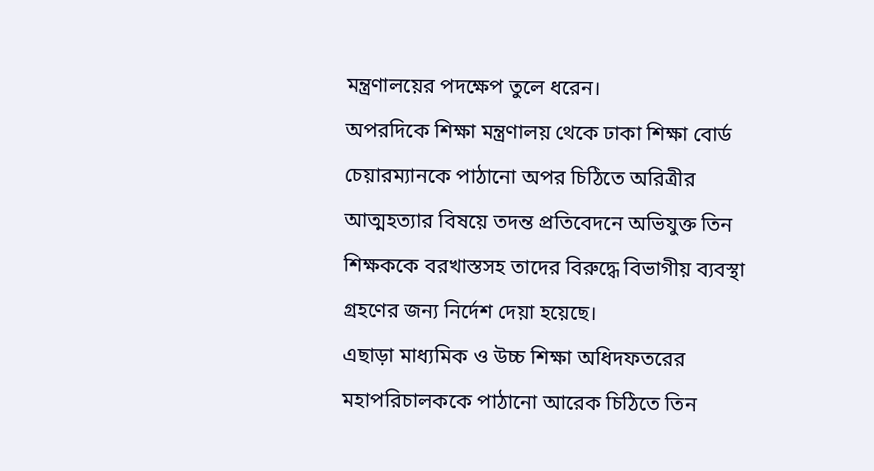মন্ত্রণালয়ের পদক্ষেপ তুলে ধরেন।
অপরদিকে শিক্ষা মন্ত্রণালয় থেকে ঢাকা শিক্ষা বোর্ড চেয়ারম্যানকে পাঠানো অপর চিঠিতে অরিত্রীর আত্মহত্যার বিষয়ে তদন্ত প্রতিবেদনে অভিযুক্ত তিন শিক্ষককে বরখাস্তসহ তাদের বিরুদ্ধে বিভাগীয় ব্যবস্থা গ্রহণের জন্য নির্দেশ দেয়া হয়েছে।
এছাড়া মাধ্যমিক ও উচ্চ শিক্ষা অধিদফতরের মহাপরিচালককে পাঠানো আরেক চিঠিতে তিন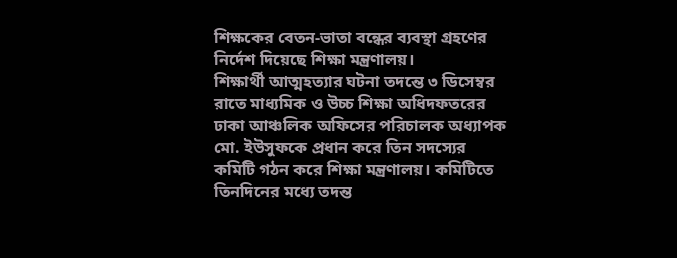শিক্ষকের বেতন-ভাতা বন্ধের ব্যবস্থা গ্রহণের নির্দেশ দিয়েছে শিক্ষা মন্ত্রণালয়।
শিক্ষার্থী আত্মহত্যার ঘটনা তদন্তে ৩ ডিসেম্বর রাতে মাধ্যমিক ও উচ্চ শিক্ষা অধিদফতরের ঢাকা আঞ্চলিক অফিসের পরিচালক অধ্যাপক মো. ইউসুফকে প্রধান করে তিন সদস্যের কমিটি গঠন করে শিক্ষা মন্ত্রণালয়। কমিটিতে তিনদিনের মধ্যে তদন্ত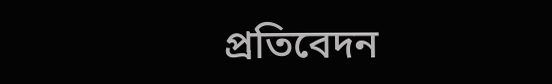প্রতিবেদন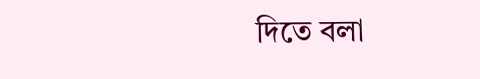দিতে বলা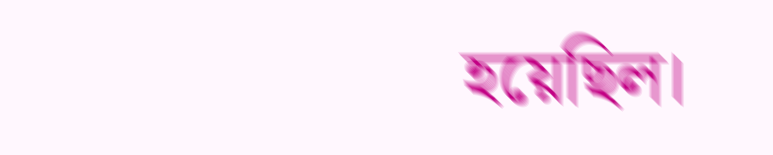হয়েছিল।